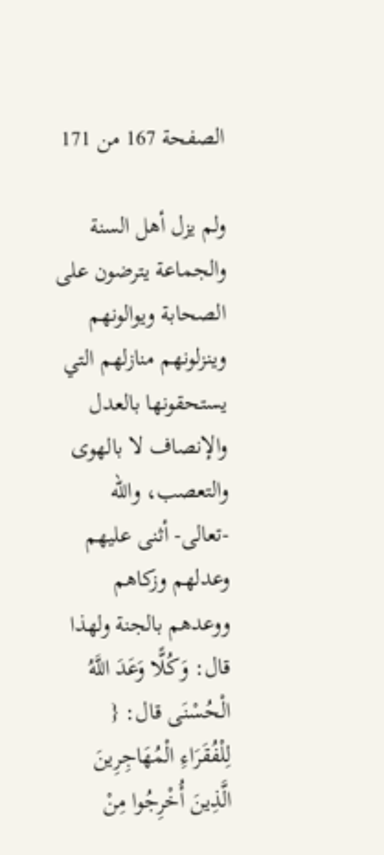الصفحة 167 من 171

ولم يزل أهل السنة والجماعة يترضون على الصحابة ويوالونهم وينزلونهم منازلهم التي يستحقونها بالعدل والإنصاف لا بالهوى والتعصب، والله -تعالى- أثنى عليهم وعدلهم وزكاهم ووعدهم بالجنة ولهذا قال: وَكُلًّا وَعَدَ اللَّهُ الْحُسْنَى قال: { لِلْفُقَرَاءِ الْمُهَاجِرِينَ الَّذِينَ أُخْرِجُوا مِنْ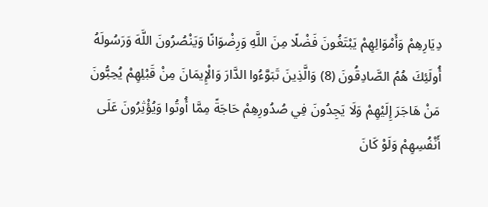دِيَارِهِمْ وَأَمْوَالِهِمْ يَبْتَغُونَ فَضْلًا مِنَ اللَّهِ وَرِضْوَانًا وَيَنْصُرُونَ اللَّهَ وَرَسُولَهُ أُولَئِكَ هُمُ الصَّادِقُونَ (8) وَالَّذِينَ تَبَوَّءُوا الدَّارَ وَالْإِيمَانَ مِنْ قَبْلِهِمْ يُحِبُّونَ مَنْ هَاجَرَ إِلَيْهِمْ وَلَا يَجِدُونَ فِي صُدُورِهِمْ حَاجَةً مِمَّا أُوتُوا وَيُؤْثِرُونَ عَلَى أَنْفُسِهِمْ وَلَوْ كَانَ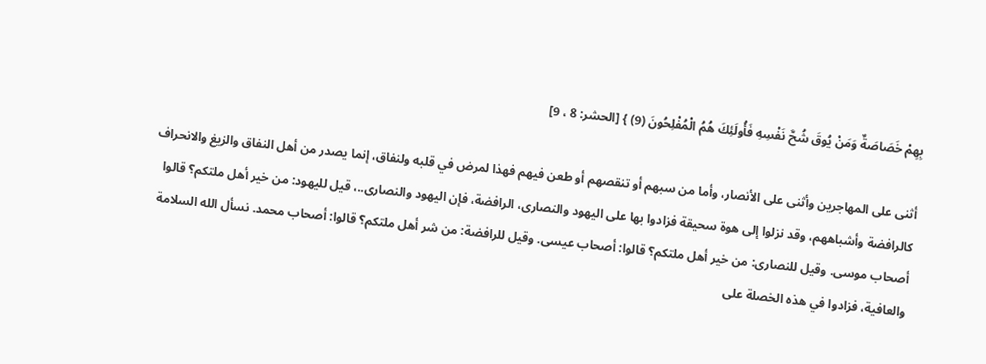بِهِمْ خَصَاصَةٌ وَمَنْ يُوقَ شُحَّ نَفْسِهِ فَأُولَئِكَ هُمُ الْمُفْلِحُونَ (9) } [الحشر: 8 ، 9]

أثنى على المهاجرين وأثنى على الأنصار، وأما من سبهم أو تنقصهم أو طعن فيهم فهذا لمرض في قلبه ولنفاق، إنما يصدر من أهل النفاق والزيغ والانحراف كالرافضة وأشباههم، وقد نزلوا إلى هوة سحيقة فزادوا بها على اليهود والنصارى، الرافضة، فإن اليهود والنصارى..، قيل لليهود: من خير أهل ملتكم؟ قالوا أصحاب موسى. وقيل للنصارى: من خير أهل ملتكم؟ قالوا: أصحاب عيسى. وقيل للرافضة: من شر أهل ملتكم؟ قالوا: أصحاب محمد. نسأل الله السلامة والعافية، فزادوا في هذه الخصلة على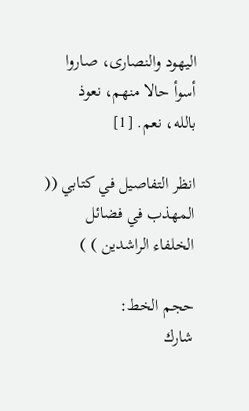اليهود والنصارى، صاروا أسوأ حالا منهم، نعوذ بالله، نعم. [1]

انظر التفاصيل في كتابي (( المهذب في فضائل الخلفاء الراشدين ) )

حجم الخط:
شارك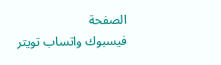الصفحة
فيسبوك واتساب تويتر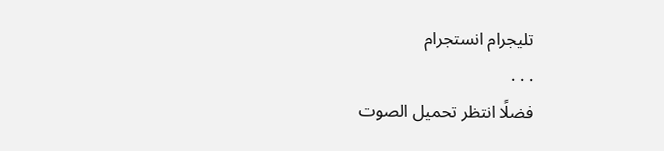تليجرام انستجرام
. . .
فضلًا انتظر تحميل الصوت